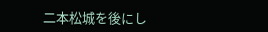二本松城を後にし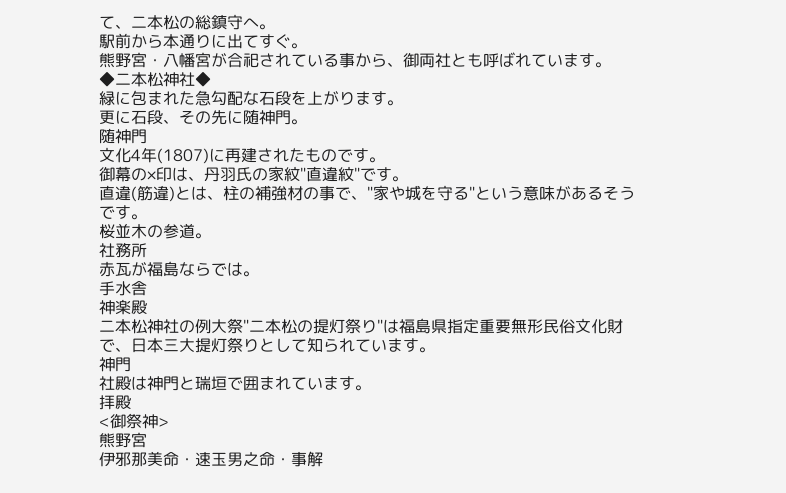て、二本松の総鎮守へ。
駅前から本通りに出てすぐ。
熊野宮・八幡宮が合祀されている事から、御両社とも呼ばれています。
◆二本松神社◆
緑に包まれた急勾配な石段を上がります。
更に石段、その先に随神門。
随神門
文化4年(1807)に再建されたものです。
御幕の×印は、丹羽氏の家紋"直違紋"です。
直違(筋違)とは、柱の補強材の事で、"家や城を守る"という意味があるそうです。
桜並木の参道。
社務所
赤瓦が福島ならでは。
手水舎
神楽殿
二本松神社の例大祭"二本松の提灯祭り"は福島県指定重要無形民俗文化財で、日本三大提灯祭りとして知られています。
神門
社殿は神門と瑞垣で囲まれています。
拝殿
<御祭神>
熊野宮
伊邪那美命・速玉男之命・事解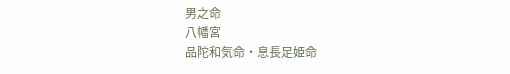男之命
八幡宮
品陀和気命・息長足姫命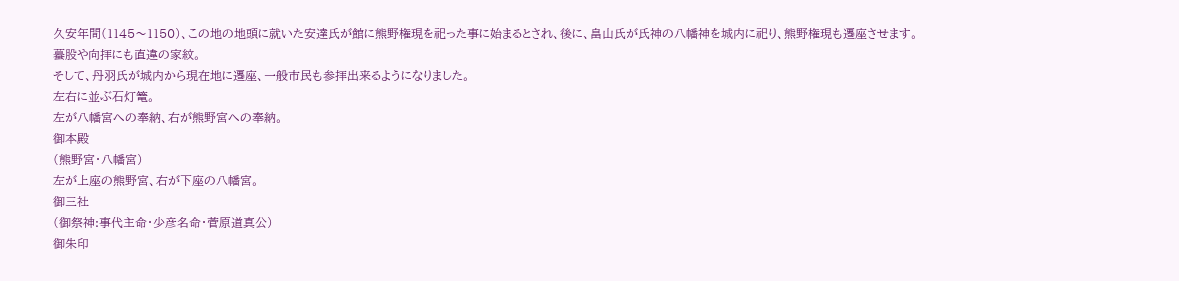久安年間(1145〜1150)、この地の地頭に就いた安達氏が館に熊野権現を祀った事に始まるとされ、後に、畠山氏が氏神の八幡神を城内に祀り、熊野権現も遷座させます。
蟇股や向拝にも直違の家紋。
そして、丹羽氏が城内から現在地に遷座、一般市民も参拝出来るようになりました。
左右に並ぶ石灯篭。
左が八幡宮への奉納、右が熊野宮への奉納。
御本殿
(熊野宮・八幡宮)
左が上座の熊野宮、右が下座の八幡宮。
御三社
(御祭神:事代主命・少彦名命・菅原道真公)
御朱印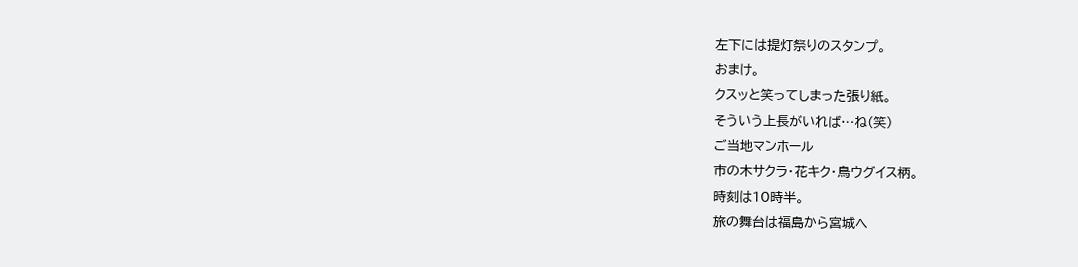左下には提灯祭りのスタンプ。
おまけ。
クスッと笑ってしまった張り紙。
そういう上長がいれば…ね(笑)
ご当地マンホール
市の木サクラ・花キク・鳥ウグイス柄。
時刻は10時半。
旅の舞台は福島から宮城へ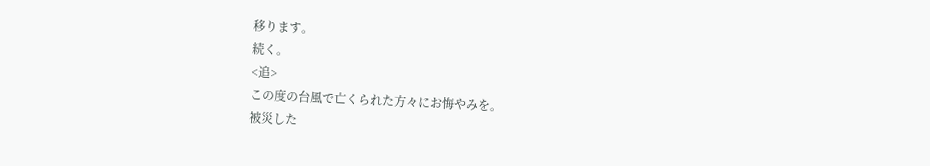移ります。
続く。
<追>
この度の台風で亡くられた方々にお悔やみを。
被災した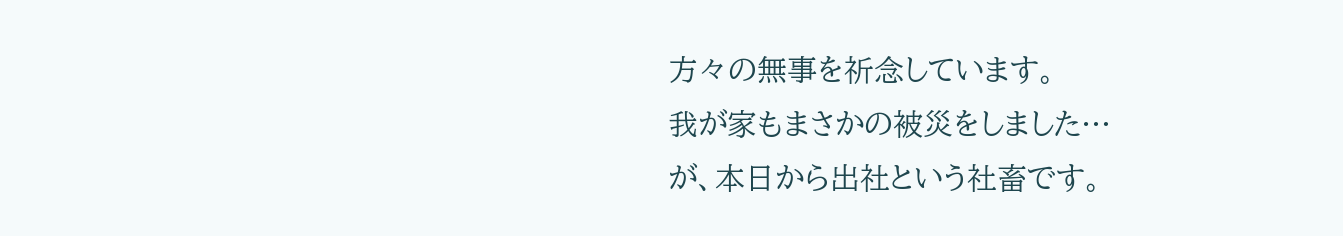方々の無事を祈念しています。
我が家もまさかの被災をしました…
が、本日から出社という社畜です。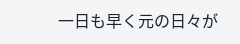一日も早く元の日々が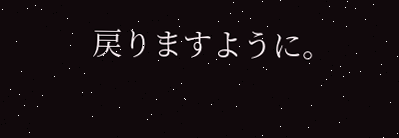戻りますように。